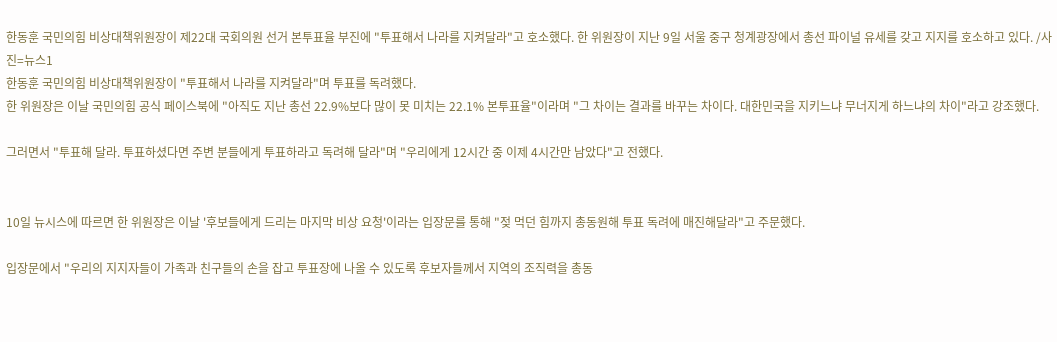한동훈 국민의힘 비상대책위원장이 제22대 국회의원 선거 본투표율 부진에 "투표해서 나라를 지켜달라"고 호소했다. 한 위원장이 지난 9일 서울 중구 청계광장에서 총선 파이널 유세를 갖고 지지를 호소하고 있다. /사진=뉴스1
한동훈 국민의힘 비상대책위원장이 "투표해서 나라를 지켜달라"며 투표를 독려했다.
한 위원장은 이날 국민의힘 공식 페이스북에 "아직도 지난 총선 22.9%보다 많이 못 미치는 22.1% 본투표율"이라며 "그 차이는 결과를 바꾸는 차이다. 대한민국을 지키느냐 무너지게 하느냐의 차이"라고 강조했다.

그러면서 "투표해 달라. 투표하셨다면 주변 분들에게 투표하라고 독려해 달라"며 "우리에게 12시간 중 이제 4시간만 남았다"고 전했다.


10일 뉴시스에 따르면 한 위원장은 이날 '후보들에게 드리는 마지막 비상 요청'이라는 입장문를 통해 "젖 먹던 힘까지 총동원해 투표 독려에 매진해달라"고 주문했다.

입장문에서 "우리의 지지자들이 가족과 친구들의 손을 잡고 투표장에 나올 수 있도록 후보자들께서 지역의 조직력을 총동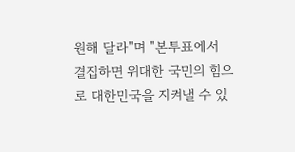원해 달라"며 "본투표에서 결집하면 위대한 국민의 힘으로 대한민국을 지켜낼 수 있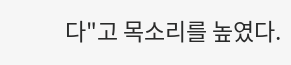다"고 목소리를 높였다.